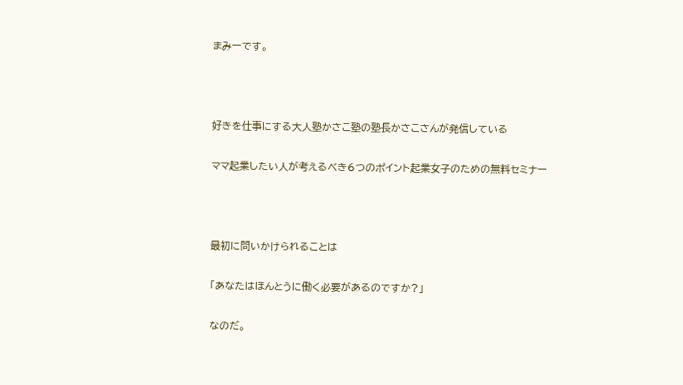まみーです。



好きを仕事にする大人塾かさこ塾の塾長かさこさんが発信している

ママ起業したい人が考えるべき6つのポイント起業女子のための無料セミナー



最初に問いかけられることは

「あなたはほんとうに働く必要があるのですか?」

なのだ。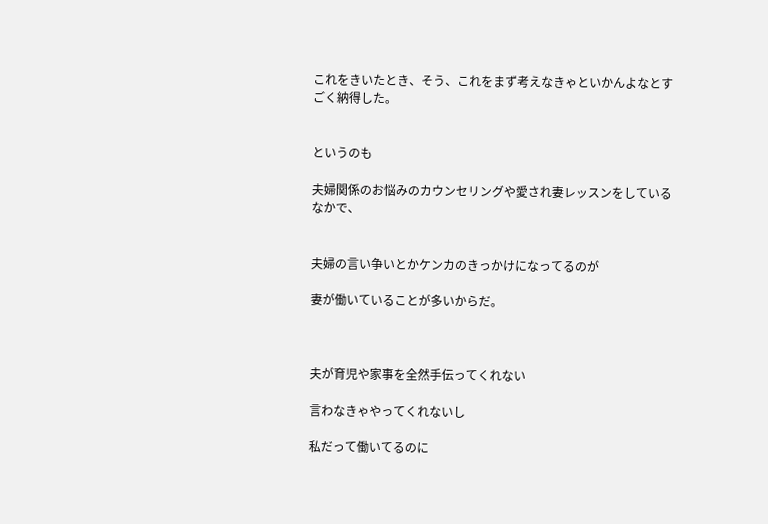これをきいたとき、そう、これをまず考えなきゃといかんよなとすごく納得した。


というのも

夫婦関係のお悩みのカウンセリングや愛され妻レッスンをしているなかで、


夫婦の言い争いとかケンカのきっかけになってるのが

妻が働いていることが多いからだ。



夫が育児や家事を全然手伝ってくれない

言わなきゃやってくれないし

私だって働いてるのに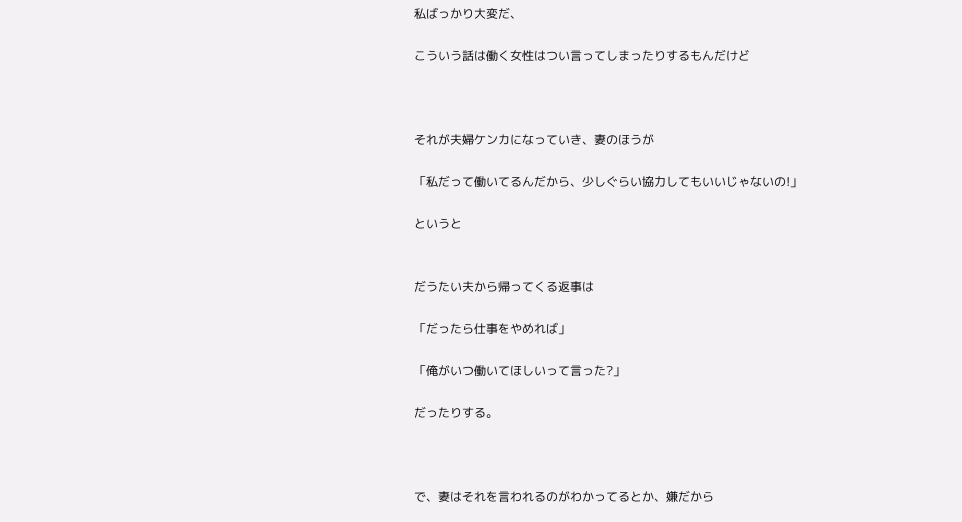私ばっかり大変だ、

こういう話は働く女性はつい言ってしまったりするもんだけど



それが夫婦ケンカになっていき、妻のほうが

「私だって働いてるんだから、少しぐらい協力してもいいじゃないの!」

というと


だうたい夫から帰ってくる返事は

「だったら仕事をやめれば」

「俺がいつ働いてほしいって言った?」

だったりする。



で、妻はそれを言われるのがわかってるとか、嫌だから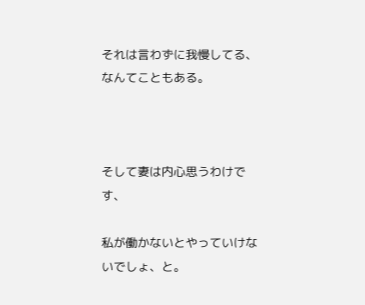それは言わずに我慢してる、なんてこともある。



そして妻は内心思うわけです、

私が働かないとやっていけないでしょ、と。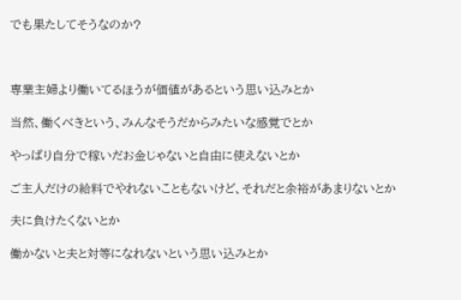でも果たしてそうなのか?



専業主婦より働いてるほうが価値があるという思い込みとか

当然、働くべきという、みんなそうだからみたいな感覚でとか

やっぱり自分で稼いだお金じゃないと自由に使えないとか

ご主人だけの給料でやれないこともないけど、それだと余裕があまりないとか

夫に負けたくないとか

働かないと夫と対等になれないという思い込みとか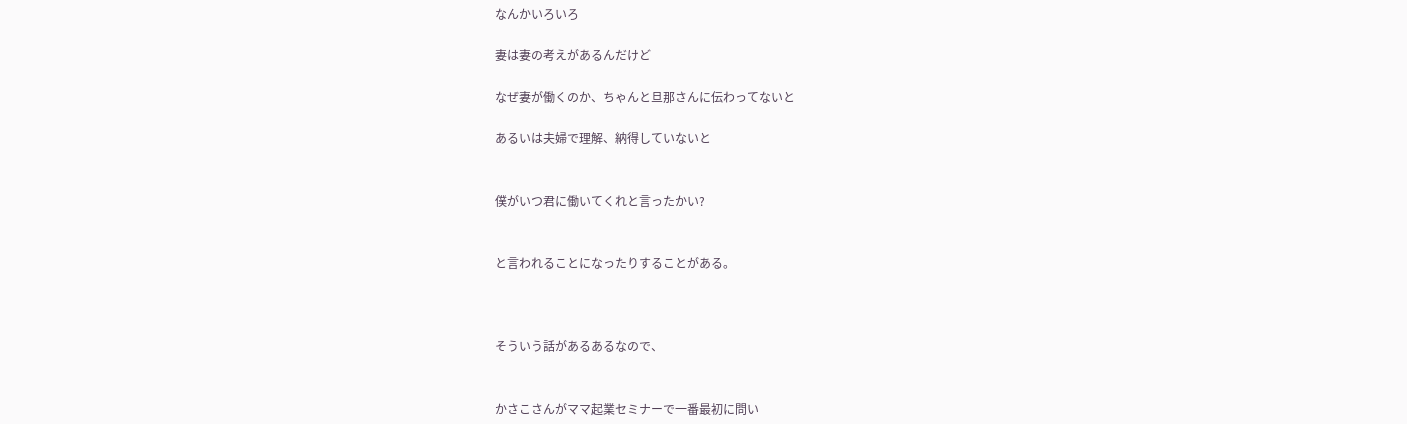なんかいろいろ

妻は妻の考えがあるんだけど

なぜ妻が働くのか、ちゃんと旦那さんに伝わってないと

あるいは夫婦で理解、納得していないと


僕がいつ君に働いてくれと言ったかい?


と言われることになったりすることがある。



そういう話があるあるなので、


かさこさんがママ起業セミナーで一番最初に問い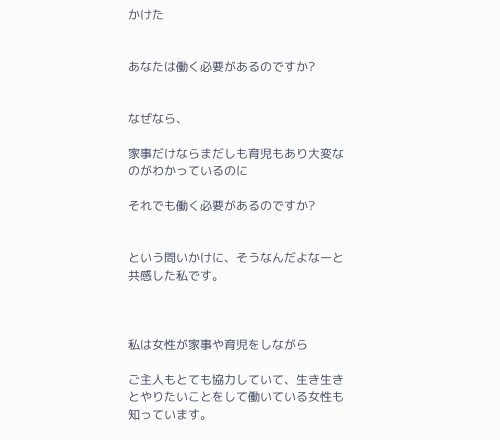かけた


あなたは働く必要があるのですか?


なぜなら、

家事だけならまだしも育児もあり大変なのがわかっているのに

それでも働く必要があるのですか?


という問いかけに、そうなんだよなーと共感した私です。



私は女性が家事や育児をしながら

ご主人もとても協力していて、生き生きとやりたいことをして働いている女性も知っています。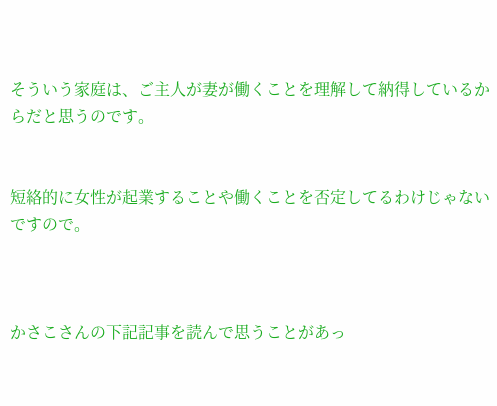そういう家庭は、ご主人が妻が働くことを理解して納得しているからだと思うのです。


短絡的に女性が起業することや働くことを否定してるわけじゃないですので。



かさこさんの下記記事を読んで思うことがあっ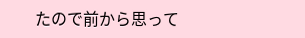たので前から思って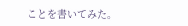ことを書いてみた。